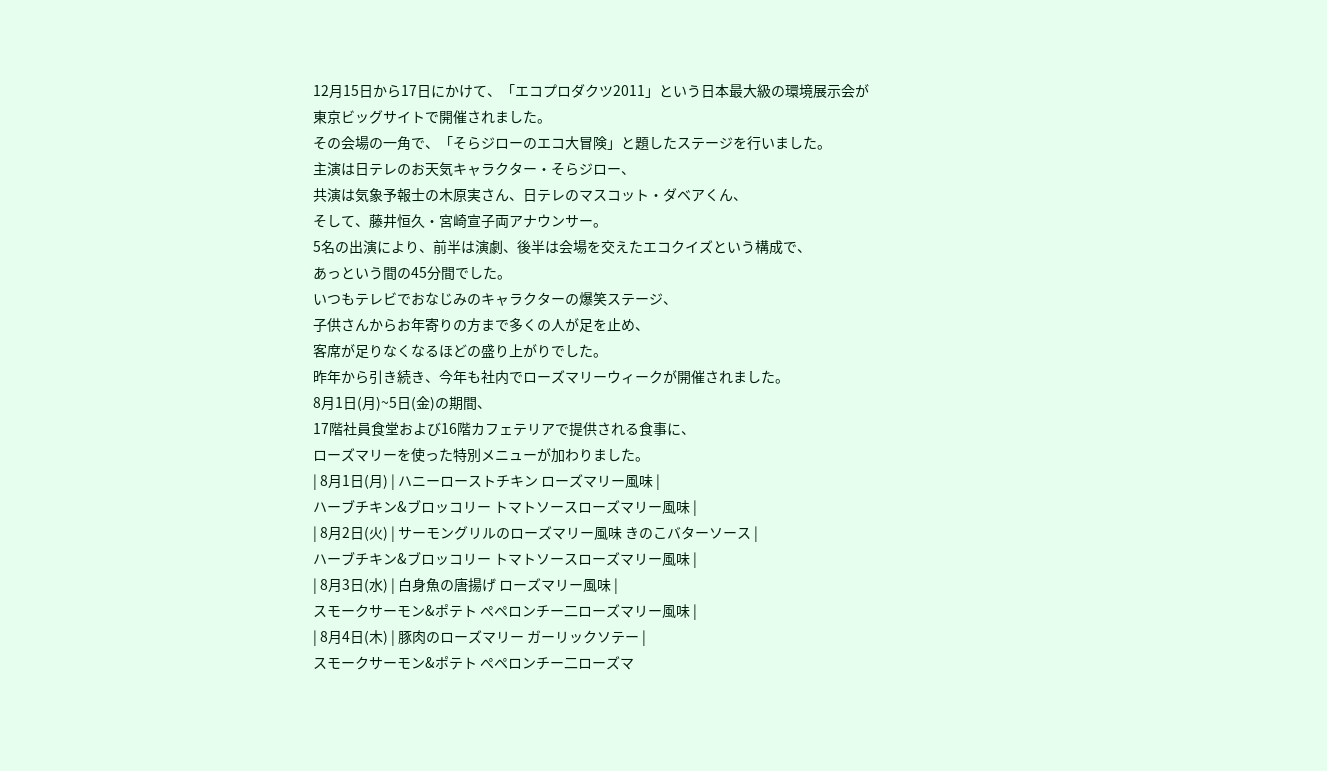12月15日から17日にかけて、「エコプロダクツ2011」という日本最大級の環境展示会が
東京ビッグサイトで開催されました。
その会場の一角で、「そらジローのエコ大冒険」と題したステージを行いました。
主演は日テレのお天気キャラクター・そらジロー、
共演は気象予報士の木原実さん、日テレのマスコット・ダベアくん、
そして、藤井恒久・宮崎宣子両アナウンサー。
5名の出演により、前半は演劇、後半は会場を交えたエコクイズという構成で、
あっという間の45分間でした。
いつもテレビでおなじみのキャラクターの爆笑ステージ、
子供さんからお年寄りの方まで多くの人が足を止め、
客席が足りなくなるほどの盛り上がりでした。
昨年から引き続き、今年も社内でローズマリーウィークが開催されました。
8月1日(月)~5日(金)の期間、
17階社員食堂および16階カフェテリアで提供される食事に、
ローズマリーを使った特別メニューが加わりました。
| 8月1日(月) | ハニーローストチキン ローズマリー風味 |
ハーブチキン&ブロッコリー トマトソースローズマリー風味 |
| 8月2日(火) | サーモングリルのローズマリー風味 きのこバターソース |
ハーブチキン&ブロッコリー トマトソースローズマリー風味 |
| 8月3日(水) | 白身魚の唐揚げ ローズマリー風味 |
スモークサーモン&ポテト ぺペロンチー二ローズマリー風味 |
| 8月4日(木) | 豚肉のローズマリー ガーリックソテー |
スモークサーモン&ポテト ぺペロンチー二ローズマ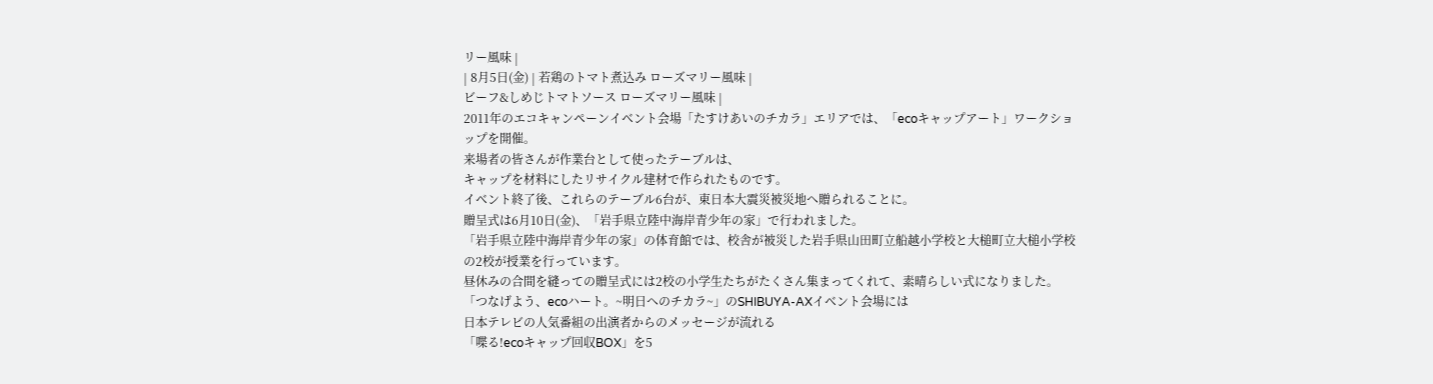リー風味 |
| 8月5日(金) | 若鶏のトマト煮込み ローズマリー風味 |
ビーフ&しめじトマトソース ローズマリー風味 |
2011年のエコキャンペーンイベント会場「たすけあいのチカラ」エリアでは、「ecoキャップアート」ワークショップを開催。
来場者の皆さんが作業台として使ったテーブルは、
キャップを材料にしたリサイクル建材で作られたものです。
イベント終了後、これらのテーブル6台が、東日本大震災被災地へ贈られることに。
贈呈式は6月10日(金)、「岩手県立陸中海岸青少年の家」で行われました。
「岩手県立陸中海岸青少年の家」の体育館では、校舎が被災した岩手県山田町立船越小学校と大槌町立大槌小学校の2校が授業を行っています。
昼休みの合間を縫っての贈呈式には2校の小学生たちがたくさん集まってくれて、素晴らしい式になりました。
「つなげよう、ecoハート。~明日へのチカラ~」のSHIBUYA-AXイベント会場には
日本テレビの人気番組の出演者からのメッセージが流れる
「喋る!ecoキャップ回収BOX」を5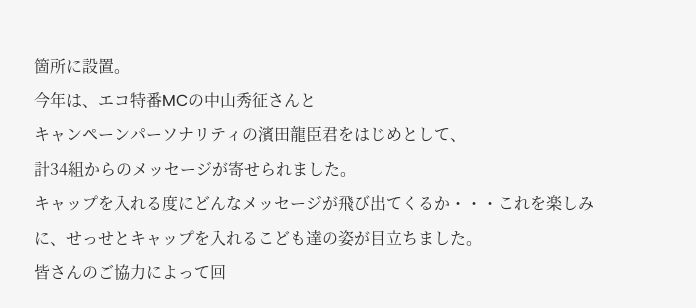箇所に設置。
今年は、エコ特番MCの中山秀征さんと
キャンペーンパーソナリティの濱田龍臣君をはじめとして、
計34組からのメッセージが寄せられました。
キャップを入れる度にどんなメッセージが飛び出てくるか・・・これを楽しみに、せっせとキャップを入れるこども達の姿が目立ちました。
皆さんのご協力によって回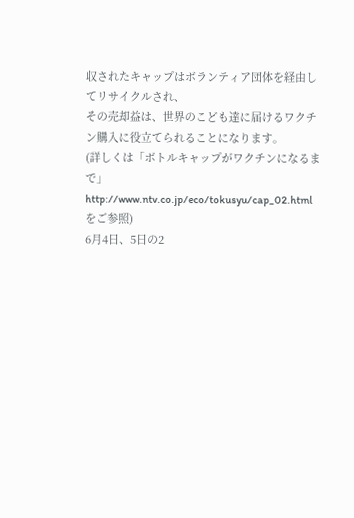収されたキャップはボランティア団体を経由してリサイクルされ、
その売却益は、世界のこども達に届けるワクチン購入に役立てられることになります。
(詳しくは「ボトルキャップがワクチンになるまで」http://www.ntv.co.jp/eco/tokusyu/cap_02.htmlをご参照)
6月4日、5日の2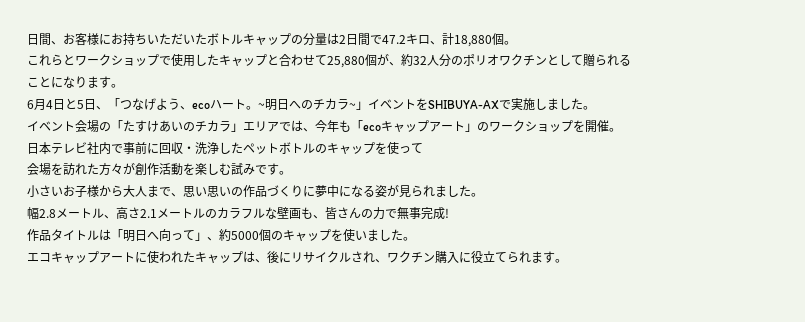日間、お客様にお持ちいただいたボトルキャップの分量は2日間で47.2キロ、計18,880個。
これらとワークショップで使用したキャップと合わせて25,880個が、約32人分のポリオワクチンとして贈られることになります。
6月4日と5日、「つなげよう、ecoハート。~明日へのチカラ~」イベントをSHIBUYA-AXで実施しました。
イベント会場の「たすけあいのチカラ」エリアでは、今年も「ecoキャップアート」のワークショップを開催。
日本テレビ社内で事前に回収・洗浄したペットボトルのキャップを使って
会場を訪れた方々が創作活動を楽しむ試みです。
小さいお子様から大人まで、思い思いの作品づくりに夢中になる姿が見られました。
幅2.8メートル、高さ2.1メートルのカラフルな壁画も、皆さんの力で無事完成!
作品タイトルは「明日へ向って」、約5000個のキャップを使いました。
エコキャップアートに使われたキャップは、後にリサイクルされ、ワクチン購入に役立てられます。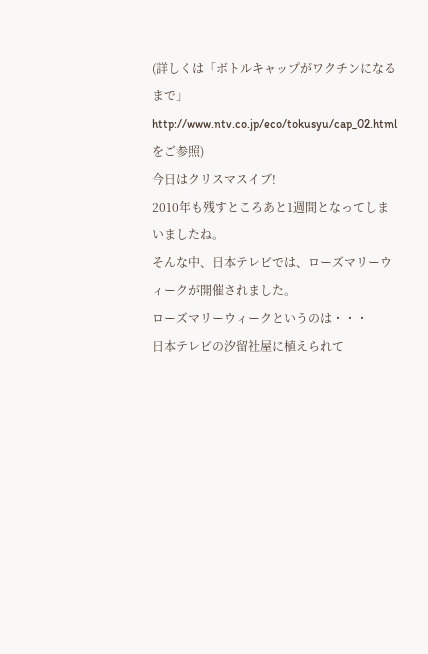(詳しくは「ボトルキャップがワクチンになるまで」http://www.ntv.co.jp/eco/tokusyu/cap_02.htmlをご参照)
今日はクリスマスイブ!
2010年も残すところあと1週間となってしまいましたね。
そんな中、日本テレビでは、ローズマリーウィークが開催されました。
ローズマリーウィークというのは・・・
日本テレビの汐留社屋に植えられて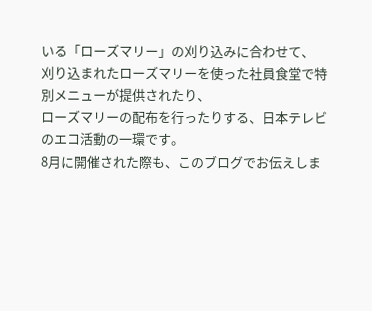いる「ローズマリー」の刈り込みに合わせて、
刈り込まれたローズマリーを使った社員食堂で特別メニューが提供されたり、
ローズマリーの配布を行ったりする、日本テレビのエコ活動の一環です。
8月に開催された際も、このブログでお伝えしま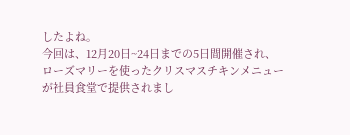したよね。
今回は、12月20日~24日までの5日間開催され、
ローズマリーを使ったクリスマスチキンメニューが社員食堂で提供されまし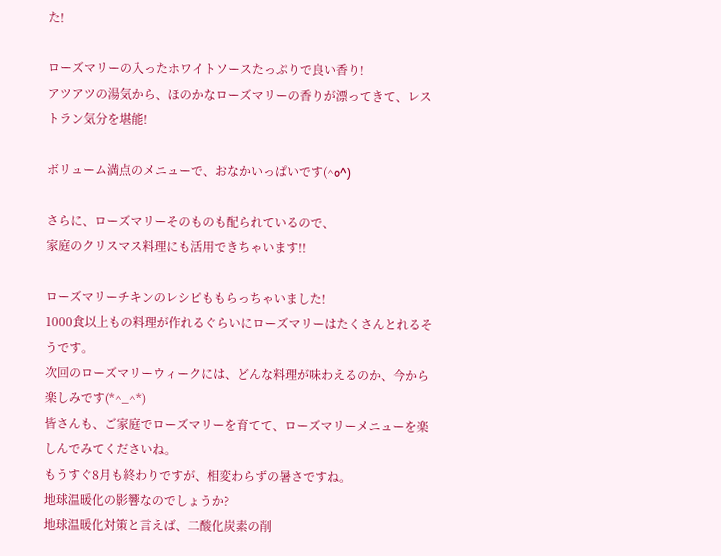た!

ローズマリーの入ったホワイトソースたっぷりで良い香り!
アツアツの湯気から、ほのかなローズマリーの香りが漂ってきて、レストラン気分を堪能!

ボリューム満点のメニューで、おなかいっぱいです(^o^)

さらに、ローズマリーそのものも配られているので、
家庭のクリスマス料理にも活用できちゃいます!!

ローズマリーチキンのレシピももらっちゃいました!
1000食以上もの料理が作れるぐらいにローズマリーはたくさんとれるそうです。
次回のローズマリーウィークには、どんな料理が味わえるのか、今から楽しみです(*^_^*)
皆さんも、ご家庭でローズマリーを育てて、ローズマリーメニューを楽しんでみてくださいね。
もうすぐ8月も終わりですが、相変わらずの暑さですね。
地球温暖化の影響なのでしょうか?
地球温暖化対策と言えば、二酸化炭素の削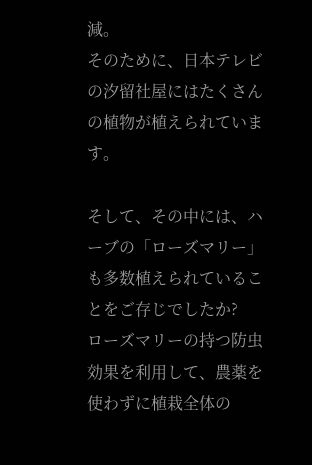減。
そのために、日本テレビの汐留社屋にはたくさんの植物が植えられています。

そして、その中には、ハーブの「ローズマリー」も多数植えられていることをご存じでしたか?
ローズマリーの持つ防虫効果を利用して、農薬を使わずに植栽全体の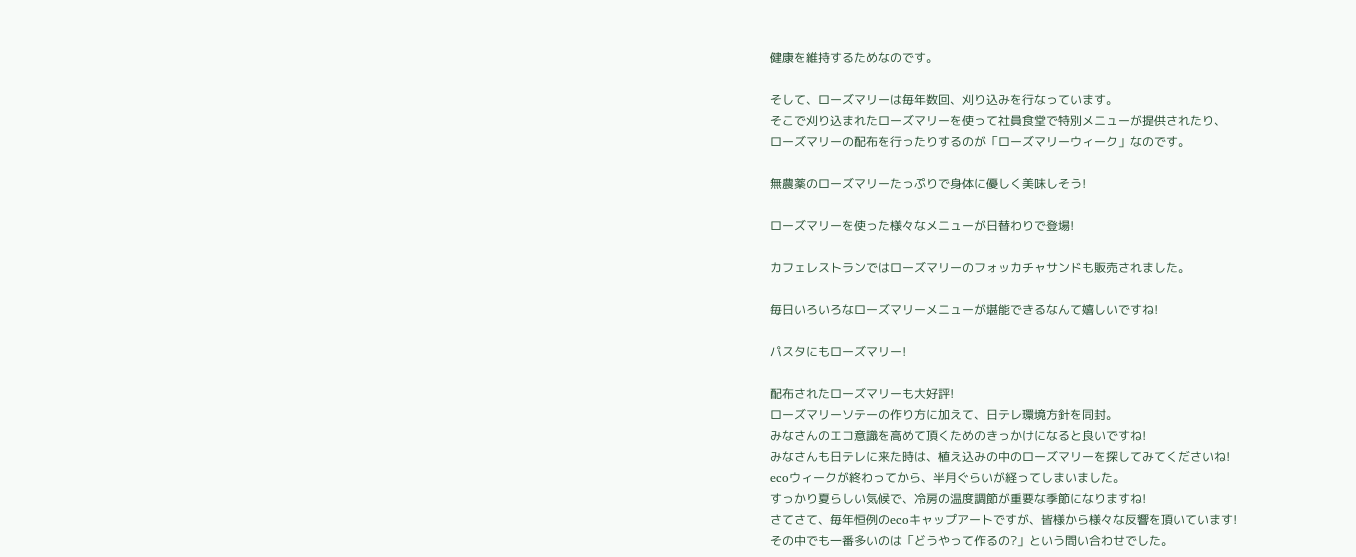健康を維持するためなのです。

そして、ローズマリーは毎年数回、刈り込みを行なっています。
そこで刈り込まれたローズマリーを使って社員食堂で特別メニューが提供されたり、
ローズマリーの配布を行ったりするのが「ローズマリーウィーク」なのです。

無農薬のローズマリーたっぷりで身体に優しく美味しそう!

ローズマリーを使った様々なメニューが日替わりで登場!

カフェレストランではローズマリーのフォッカチャサンドも販売されました。

毎日いろいろなローズマリーメニューが堪能できるなんて嬉しいですね!

パスタにもローズマリー!

配布されたローズマリーも大好評!
ローズマリーソテーの作り方に加えて、日テレ環境方針を同封。
みなさんのエコ意識を高めて頂くためのきっかけになると良いですね!
みなさんも日テレに来た時は、植え込みの中のローズマリーを探してみてくださいね!
ecoウィークが終わってから、半月ぐらいが経ってしまいました。
すっかり夏らしい気候で、冷房の温度調節が重要な季節になりますね!
さてさて、毎年恒例のecoキャップアートですが、皆様から様々な反響を頂いています!
その中でも一番多いのは「どうやって作るの?」という問い合わせでした。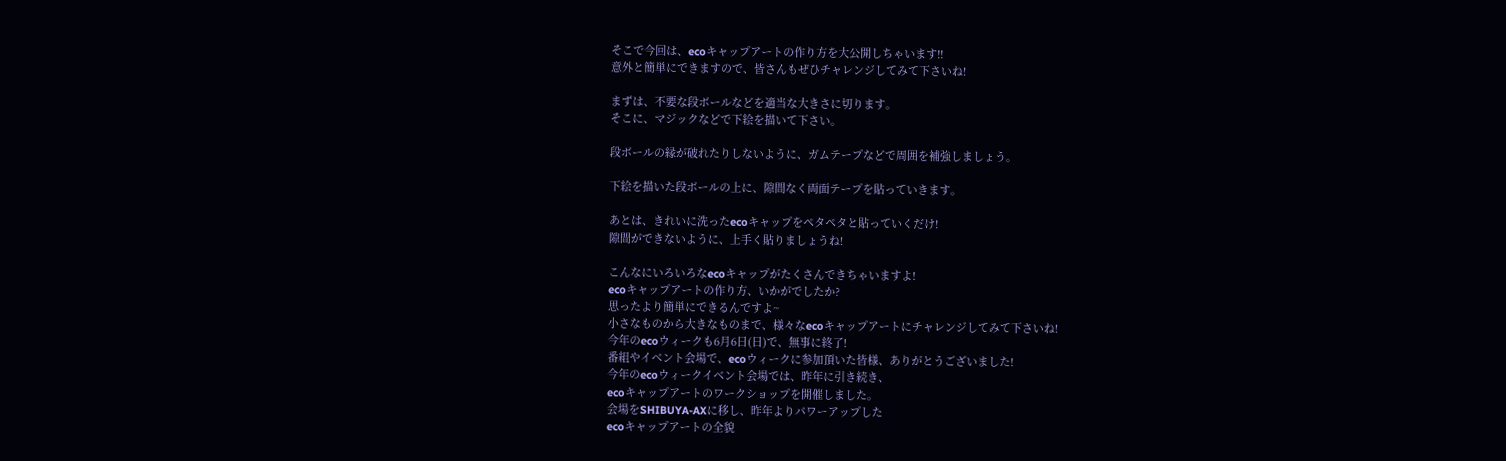そこで今回は、ecoキャップアートの作り方を大公開しちゃいます!!
意外と簡単にできますので、皆さんもぜひチャレンジしてみて下さいね!

まずは、不要な段ボールなどを適当な大きさに切ります。
そこに、マジックなどで下絵を描いて下さい。

段ボールの縁が破れたりしないように、ガムテープなどで周囲を補強しましょう。

下絵を描いた段ボールの上に、隙間なく両面テープを貼っていきます。

あとは、きれいに洗ったecoキャップをペタペタと貼っていくだけ!
隙間ができないように、上手く貼りましょうね!

こんなにいろいろなecoキャップがたくさんできちゃいますよ!
ecoキャップアートの作り方、いかがでしたか?
思ったより簡単にできるんですよ~
小さなものから大きなものまで、様々なecoキャップアートにチャレンジしてみて下さいね!
今年のecoウィークも6月6日(日)で、無事に終了!
番組やイベント会場で、ecoウィークに参加頂いた皆様、ありがとうございました!
今年のecoウィークイベント会場では、昨年に引き続き、
ecoキャップアートのワークショップを開催しました。
会場をSHIBUYA-AXに移し、昨年よりパワーアップした
ecoキャップアートの全貌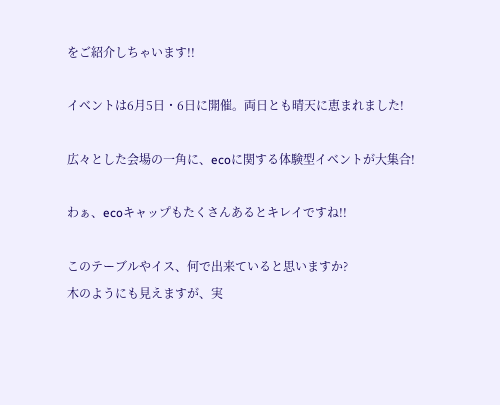をご紹介しちゃいます!!

イベントは6月5日・6日に開催。両日とも晴天に恵まれました!

広々とした会場の一角に、ecoに関する体験型イベントが大集合!

わぁ、ecoキャップもたくさんあるとキレイですね!!

このテーブルやイス、何で出来ていると思いますか?
木のようにも見えますが、実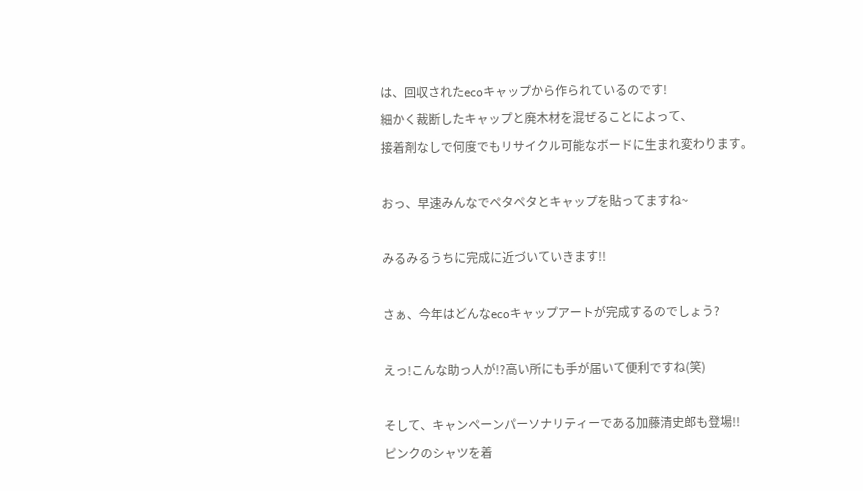は、回収されたecoキャップから作られているのです!
細かく裁断したキャップと廃木材を混ぜることによって、
接着剤なしで何度でもリサイクル可能なボードに生まれ変わります。

おっ、早速みんなでペタペタとキャップを貼ってますね~

みるみるうちに完成に近づいていきます!!

さぁ、今年はどんなecoキャップアートが完成するのでしょう?

えっ!こんな助っ人が!?高い所にも手が届いて便利ですね(笑)

そして、キャンペーンパーソナリティーである加藤清史郎も登場!!
ピンクのシャツを着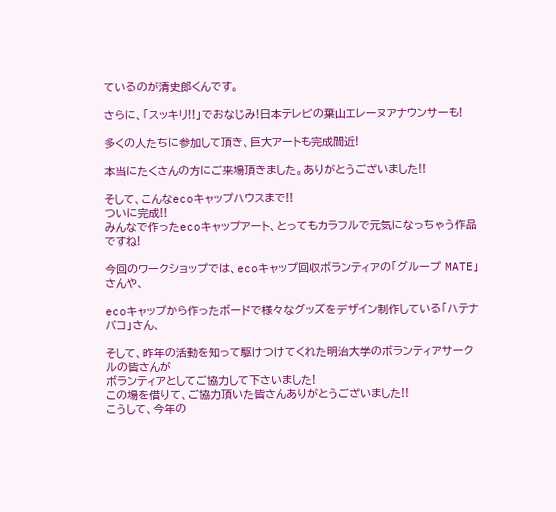ているのが清史郎くんです。

さらに、「スッキリ!!」でおなじみ!日本テレビの葉山エレーヌアナウンサーも!

多くの人たちに参加して頂き、巨大アートも完成間近!

本当にたくさんの方にご来場頂きました。ありがとうございました!!

そして、こんなecoキャップハウスまで!!
ついに完成!!
みんなで作ったecoキャップアート、とってもカラフルで元気になっちゃう作品ですね!

今回のワークショップでは、ecoキャップ回収ボランティアの「グループ MATE」さんや、

ecoキャップから作ったボードで様々なグッズをデザイン制作している「ハテナバコ」さん、

そして、昨年の活動を知って駆けつけてくれた明治大学のボランティアサークルの皆さんが
ボランティアとしてご協力して下さいました!
この場を借りて、ご協力頂いた皆さんありがとうございました!!
こうして、今年の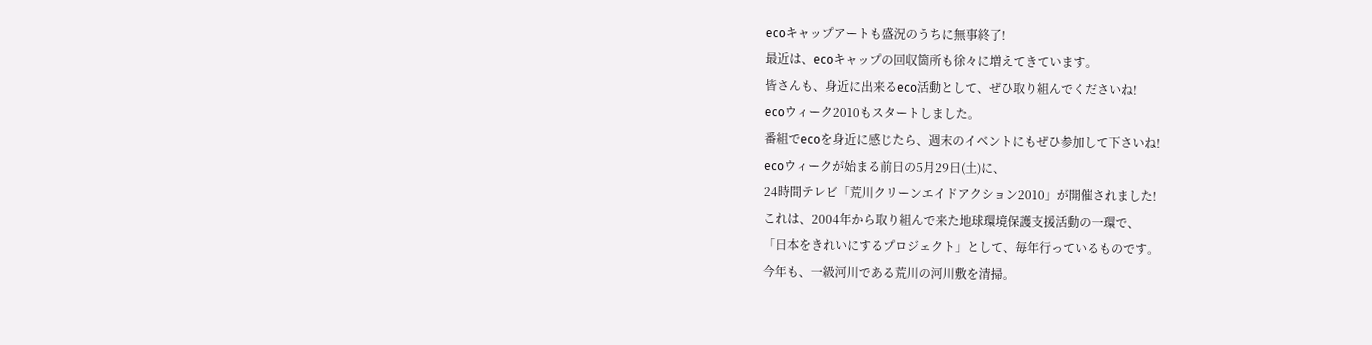ecoキャップアートも盛況のうちに無事終了!
最近は、ecoキャップの回収箇所も徐々に増えてきています。
皆さんも、身近に出来るeco活動として、ぜひ取り組んでくださいね!
ecoウィーク2010もスタートしました。
番組でecoを身近に感じたら、週末のイベントにもぜひ参加して下さいね!
ecoウィークが始まる前日の5月29日(土)に、
24時間テレビ「荒川クリーンエイドアクション2010」が開催されました!
これは、2004年から取り組んで来た地球環境保護支援活動の一環で、
「日本をきれいにするプロジェクト」として、毎年行っているものです。
今年も、一級河川である荒川の河川敷を清掃。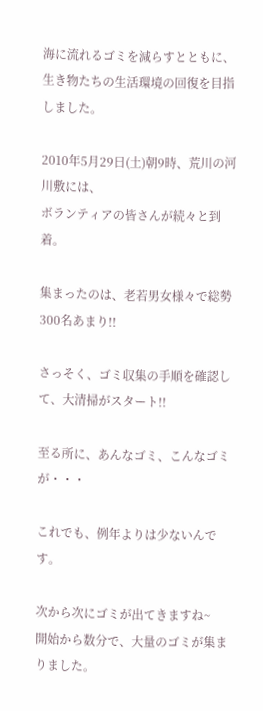海に流れるゴミを減らすとともに、生き物たちの生活環境の回復を目指しました。

2010年5月29日(土)朝9時、荒川の河川敷には、
ボランティアの皆さんが続々と到着。

集まったのは、老若男女様々で総勢300名あまり!!

さっそく、ゴミ収集の手順を確認して、大清掃がスタート!!

至る所に、あんなゴミ、こんなゴミが・・・

これでも、例年よりは少ないんです。

次から次にゴミが出てきますね~
開始から数分で、大量のゴミが集まりました。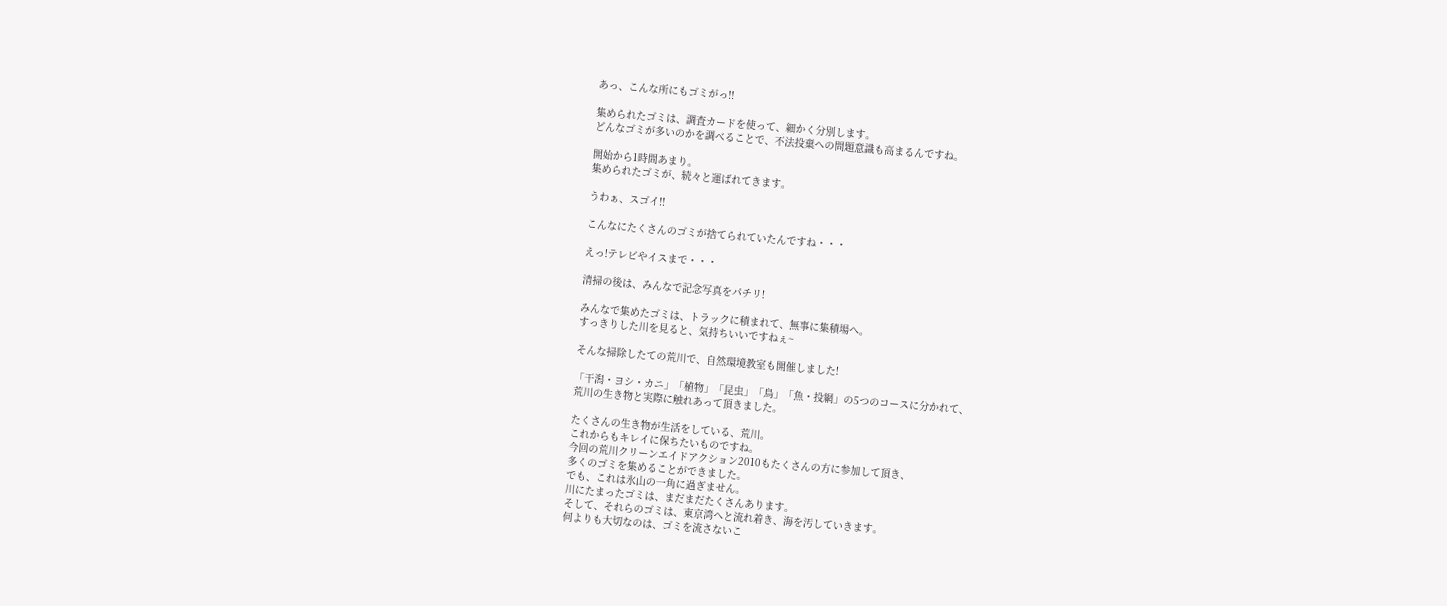あっ、こんな所にもゴミがっ!!

集められたゴミは、調査カードを使って、細かく分別します。
どんなゴミが多いのかを調べることで、不法投棄への問題意識も高まるんですね。

開始から1時間あまり。
集められたゴミが、続々と運ばれてきます。

うわぁ、スゴイ!!

こんなにたくさんのゴミが捨てられていたんですね・・・

えっ!テレビやイスまで・・・

清掃の後は、みんなで記念写真をパチリ!

みんなで集めたゴミは、トラックに積まれて、無事に集積場へ。
すっきりした川を見ると、気持ちいいですねぇ~

そんな掃除したての荒川で、自然環境教室も開催しました!

「干潟・ヨシ・カニ」「植物」「昆虫」「鳥」「魚・投網」の5つのコースに分かれて、
荒川の生き物と実際に触れあって頂きました。

たくさんの生き物が生活をしている、荒川。
これからもキレイに保ちたいものですね。
今回の荒川クリーンエイドアクション2010もたくさんの方に参加して頂き、
多くのゴミを集めることができました。
でも、これは氷山の一角に過ぎません。
川にたまったゴミは、まだまだたくさんあります。
そして、それらのゴミは、東京湾へと流れ着き、海を汚していきます。
何よりも大切なのは、ゴミを流さないこ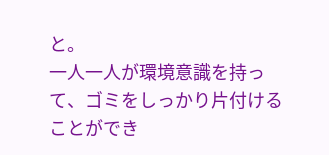と。
一人一人が環境意識を持って、ゴミをしっかり片付けることができ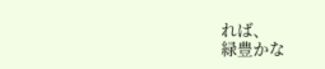れば、
緑豊かな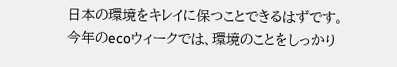日本の環境をキレイに保つことできるはずです。
今年のecoウィークでは、環境のことをしっかり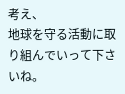考え、
地球を守る活動に取り組んでいって下さいね。